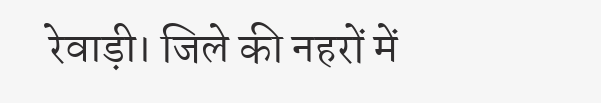रेवाड़ी। जिले की नहरों में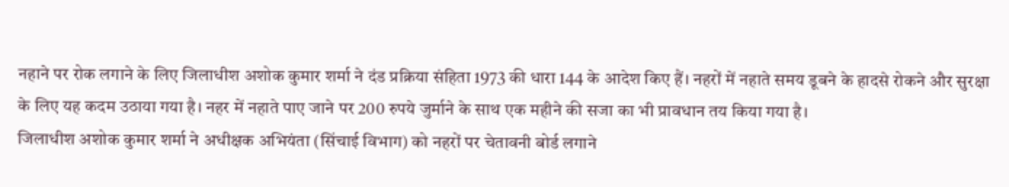नहाने पर रोक लगाने के लिए जिलाधीश अशोक कुमार शर्मा ने दंड प्रक्रिया संहिता 1973 की धारा 144 के आदेश किए हैं। नहरों में नहाते समय डूबने के हादसे रोकने और सुरक्षा के लिए यह कदम उठाया गया है। नहर में नहाते पाए जाने पर 200 रुपये जुर्माने के साथ एक महीने की सजा का भी प्रावधान तय किया गया है।
जिलाधीश अशोक कुमार शर्मा ने अधीक्षक अभियंता (सिंचाई विभाग) को नहरों पर चेतावनी बोर्ड लगाने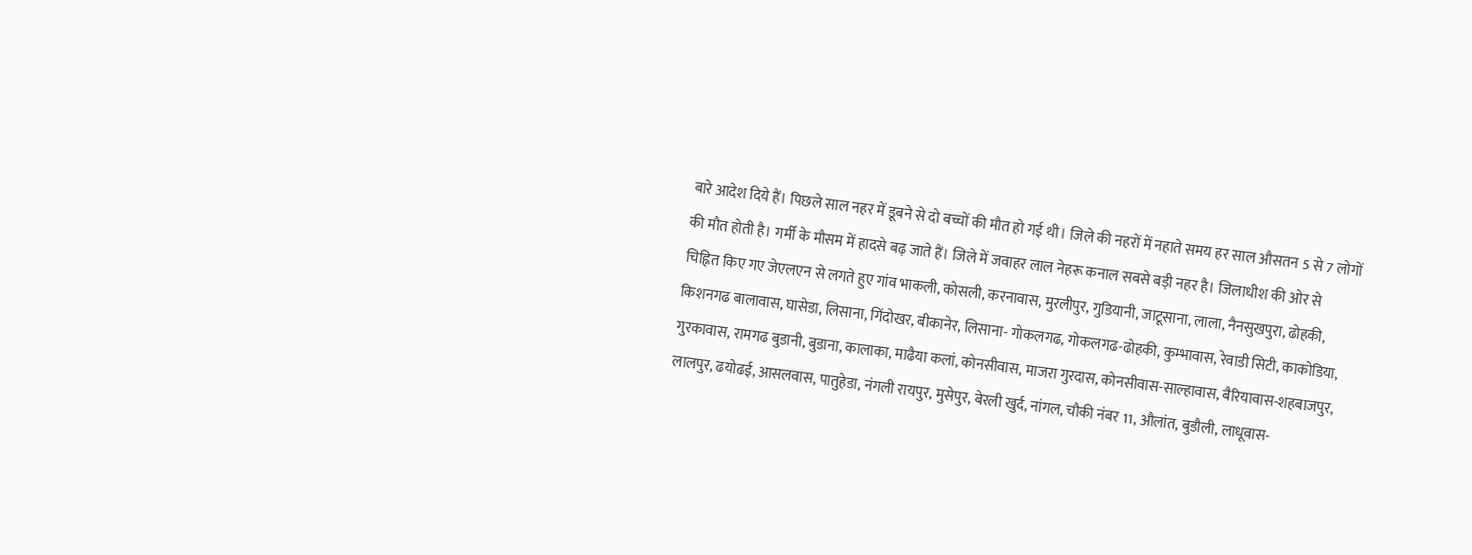बारे आदेश दिये हैं। पिछले साल नहर में डूबने से दो बच्चों की मौत हो गई थी। जिले की नहरों में नहाते समय हर साल औसतन 5 से 7 लोगों की मौत होती है। गर्मी के मौसम में हादसे बढ़ जाते हैं। जिले में जवाहर लाल नेहरू कनाल सबसे बड़ी नहर है। जिलाधीश की ओर से चिह्नित किए गए जेएलएन से लगते हुए गांव भाकली, कोसली, करनावास, मुरलीपुर, गुडियानी, जाटूसाना, लाला, नैनसुखपुरा, ढोहकी, किशनगढ बालावास, घासेडा, लिसाना, गिंदोखर, बीकानेर, लिसाना- गोकलगढ, गोकलगढ-ढोहकी, कुम्भावास, रेवाडी सिटी, काकोडिया, गुरकावास, रामगढ बुडानी, बुडाना, कालाका, माढैया कलां, कोनसीवास, माजरा गुरदास, कोनसीवास-साल्हावास, बैरियावास-शहबाजपुर, लालपुर, ढयोढई, आसलवास, पातुहेडा, नंगली रायपुर, मुसेपुर, बेरली खुर्द, नांगल, चौकी नंबर 11, औलांत, बुडौली, लाधूवास-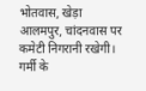भोतवास, खेड़ा आलमपुर, चांदनवास पर कमेटी निगरानी रखेगी। गर्मी के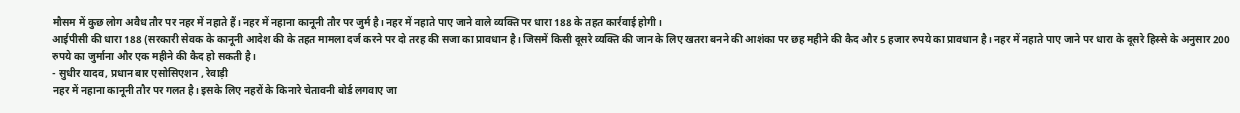मौसम में कुछ लोग अवैध तौर पर नहर में नहाते हैं। नहर में नहाना कानूनी तौर पर जुर्म है। नहर में नहाते पाए जाने वाले व्यक्ति पर धारा 188 के तहत कार्रवाई होगी।
आईपीसी की धारा 188 (सरकारी सेवक के कानूनी आदेश की के तहत मामला दर्ज करने पर दो तरह की सजा का प्रावधान है। जिसमें किसी दूसरे व्यक्ति की जान के लिए खतरा बनने की आशंका पर छह महीने की कैद और 5 हजार रुपये का प्रावधान है। नहर में नहाते पाए जाने पर धारा के दूसरे हिस्से के अनुसार 200 रुपये का जुर्माना और एक महीने की कैद हो सकती है।
- सुधीर यादव, प्रधान बार एसोसिएशन , रेवाड़ी
नहर में नहाना कानूनी तौर पर गलत है। इसके लिए नहरों के किनारे चेतावनी बोर्ड लगवाए जा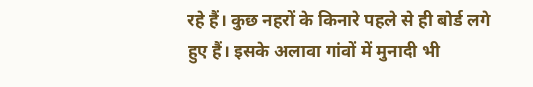रहे हैं। कुछ नहरों के किनारे पहले से ही बोर्ड लगे हुए हैं। इसके अलावा गांवों में मुनादी भी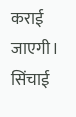कराई जाएगी। सिंचाई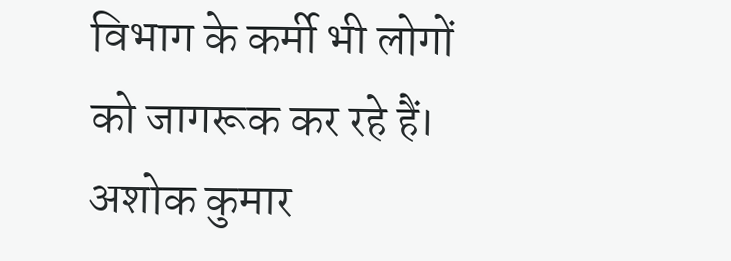विभाग के कर्मी भी लोगों को जागरूक कर रहे हैं।
अशोक कुमार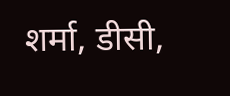शर्मा, डीसी,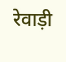रेवाड़ी